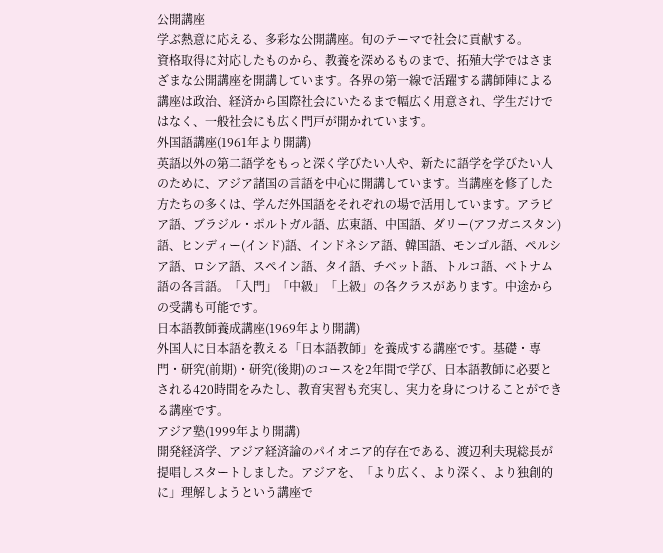公開講座
学ぶ熱意に応える、多彩な公開講座。旬のテーマで社会に貢献する。
資格取得に対応したものから、教養を深めるものまで、拓殖大学ではさまざまな公開講座を開講しています。各界の第一線で活躍する講師陣による講座は政治、経済から国際社会にいたるまで幅広く用意され、学生だけではなく、一般社会にも広く門戸が開かれています。
外国語講座(1961年より開講)
英語以外の第二語学をもっと深く学びたい人や、新たに語学を学びたい人のために、アジア諸国の言語を中心に開講しています。当講座を修了した方たちの多くは、学んだ外国語をそれぞれの場で活用しています。アラビア語、ブラジル・ポルトガル語、広東語、中国語、ダリー(アフガニスタン)語、ヒンディー(インド)語、インドネシア語、韓国語、モンゴル語、ペルシア語、ロシア語、スペイン語、タイ語、チベット語、トルコ語、ベトナム語の各言語。「入門」「中級」「上級」の各クラスがあります。中途からの受講も可能です。
日本語教師養成講座(1969年より開講)
外国人に日本語を教える「日本語教師」を養成する講座です。基礎・専門・研究(前期)・研究(後期)のコースを2年間で学び、日本語教師に必要とされる420時間をみたし、教育実習も充実し、実力を身につけることができる講座です。
アジア塾(1999年より開講)
開発経済学、アジア経済論のパイオニア的存在である、渡辺利夫現総長が提唱しスタートしました。アジアを、「より広く、より深く、より独創的に」理解しようという講座で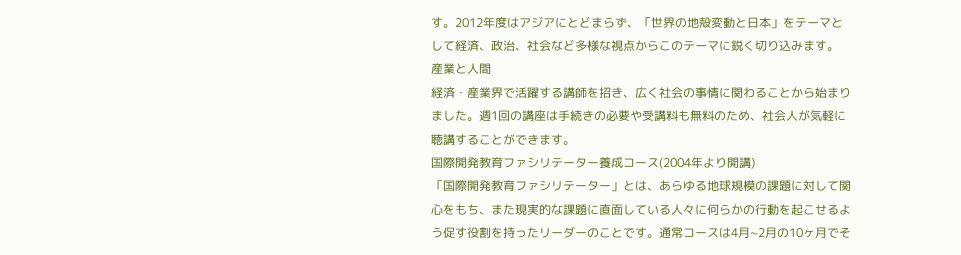す。2012年度はアジアにとどまらず、「世界の地殻変動と日本」をテーマとして経済、政治、社会など多様な視点からこのテーマに鋭く切り込みます。
産業と人間
経済・産業界で活躍する講師を招き、広く社会の事情に関わることから始まりました。週1回の講座は手続きの必要や受講料も無料のため、社会人が気軽に聴講することができます。
国際開発教育ファシリテーター養成コース(2004年より開講)
「国際開発教育ファシリテーター」とは、あらゆる地球規模の課題に対して関心をもち、また現実的な課題に直面している人々に何らかの行動を起こせるよう促す役割を持ったリーダーのことです。通常コースは4月~2月の10ヶ月でそ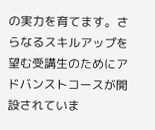の実力を育てます。さらなるスキルアップを望む受講生のためにアドバンストコースが開設されていま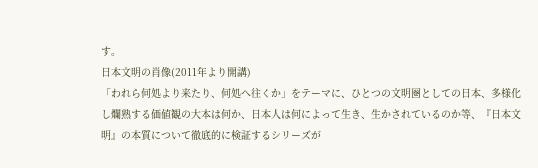す。
日本文明の肖像(2011年より開講)
「われら何処より来たり、何処へ往くか」をテーマに、ひとつの文明圏としての日本、多様化し爛熟する価値観の大本は何か、日本人は何によって生き、生かされているのか等、『日本文明』の本質について徹底的に検証するシリーズが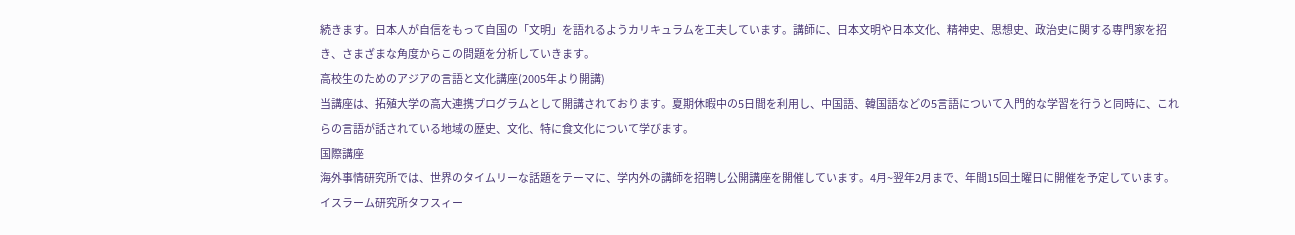続きます。日本人が自信をもって自国の「文明」を語れるようカリキュラムを工夫しています。講師に、日本文明や日本文化、精神史、思想史、政治史に関する専門家を招き、さまざまな角度からこの問題を分析していきます。
高校生のためのアジアの言語と文化講座(2005年より開講)
当講座は、拓殖大学の高大連携プログラムとして開講されております。夏期休暇中の5日間を利用し、中国語、韓国語などの5言語について入門的な学習を行うと同時に、これらの言語が話されている地域の歴史、文化、特に食文化について学びます。
国際講座
海外事情研究所では、世界のタイムリーな話題をテーマに、学内外の講師を招聘し公開講座を開催しています。4月~翌年2月まで、年間15回土曜日に開催を予定しています。
イスラーム研究所タフスィー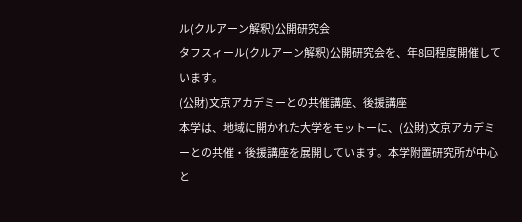ル(クルアーン解釈)公開研究会
タフスィール(クルアーン解釈)公開研究会を、年8回程度開催しています。
(公財)文京アカデミーとの共催講座、後援講座
本学は、地域に開かれた大学をモットーに、(公財)文京アカデミーとの共催・後援講座を展開しています。本学附置研究所が中心と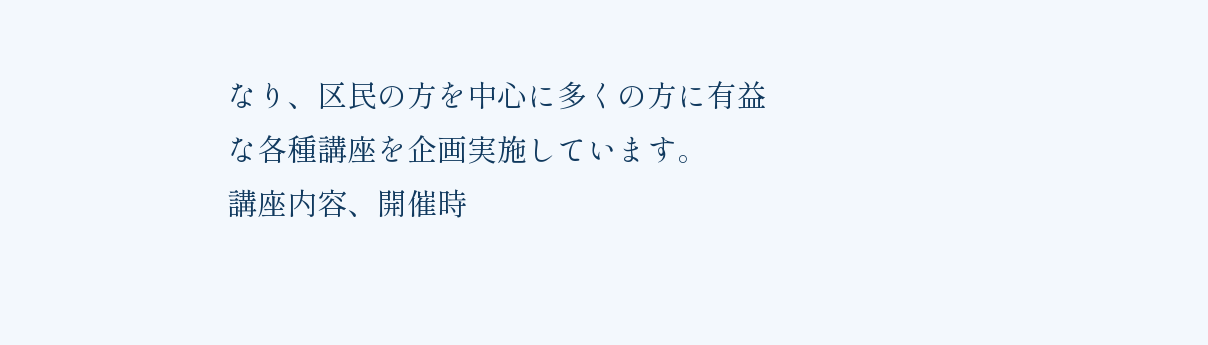なり、区民の方を中心に多くの方に有益な各種講座を企画実施しています。
講座内容、開催時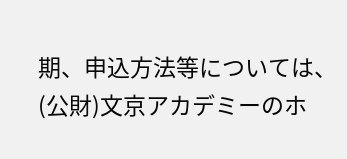期、申込方法等については、(公財)文京アカデミーのホ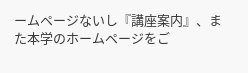ームページないし『講座案内』、また本学のホームページをご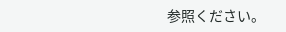参照ください。